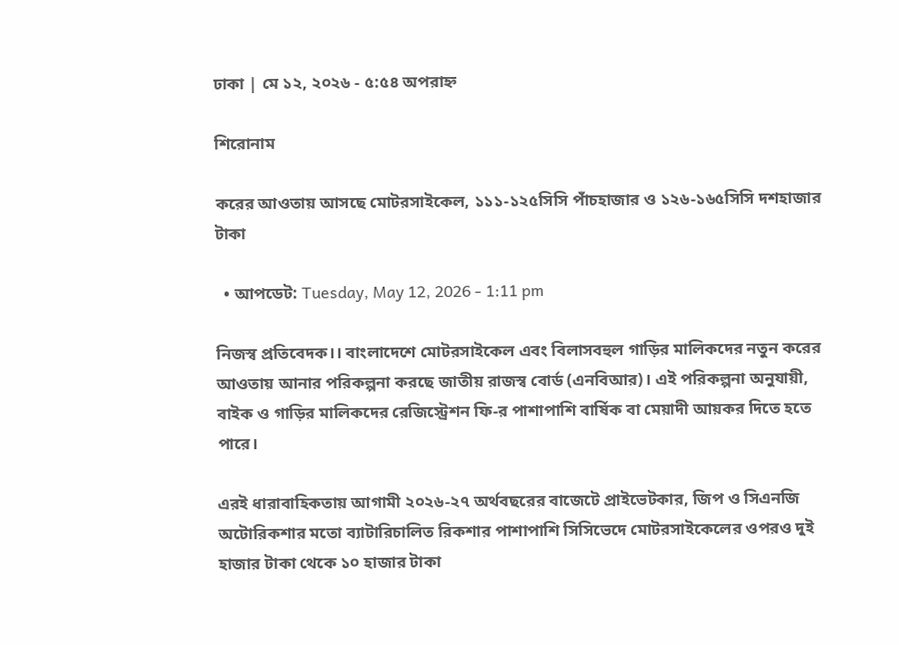ঢাকা | মে ১২, ২০২৬ - ৫:৫৪ অপরাহ্ন

শিরোনাম

করের আওতায় আসছে মোটরসাইকেল, ১১১-১২৫সিসি পাঁচহাজার ও ১২৬-১৬৫সিসি দশহাজার টাকা

  • আপডেট: Tuesday, May 12, 2026 - 1:11 pm

নিজস্ব প্রতিবেদক।। বাংলাদেশে মোটরসাইকেল এবং বিলাসবহুল গাড়ির মালিকদের নতুন করের আওতায় আনার পরিকল্পনা করছে জাতীয় রাজস্ব বোর্ড (এনবিআর)। এই পরিকল্পনা অনুযায়ী, বাইক ও গাড়ির মালিকদের রেজিস্ট্রেশন ফি-র পাশাপাশি বার্ষিক বা মেয়াদী আয়কর দিতে হতে পারে।

এরই ধারাবাহিকতায় আগামী ২০২৬-২৭ অর্থবছরের বাজেটে প্রাইভেটকার, জিপ ও সিএনজি অটোরিকশার মতো ব্যাটারিচালিত রিকশার পাশাপাশি সিসিভেদে মোটরসাইকেলের ওপরও দুই হাজার টাকা থেকে ১০ হাজার টাকা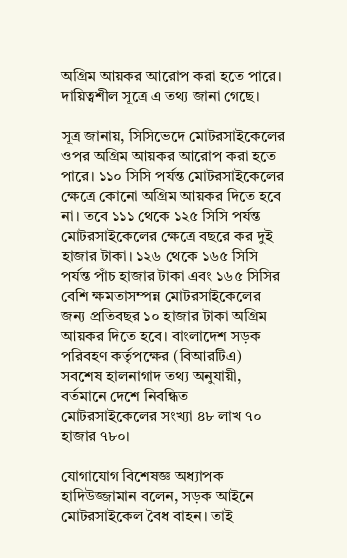অগ্রিম আয়কর আরোপ করা হতে পারে। দায়িত্বশীল সূত্রে এ তথ্য জানা গেছে।

সূত্র জানায়, সিসিভেদে মোটরসাইকেলের ওপর অগ্রিম আয়কর আরোপ করা হতে পারে। ১১০ সিসি পর্যন্ত মোটরসাইকেলের ক্ষেত্রে কোনো অগ্রিম আয়কর দিতে হবে না। তবে ১১১ থেকে ১২৫ সিসি পর্যন্ত মোটরসাইকেলের ক্ষেত্রে বছরে কর দুই হাজার টাকা। ১২৬ থেকে ১৬৫ সিসি পর্যন্ত পাঁচ হাজার টাকা এবং ১৬৫ সিসির বেশি ক্ষমতাসম্পন্ন মোটরসাইকেলের জন্য প্রতিবছর ১০ হাজার টাকা অগ্রিম আয়কর দিতে হবে। বাংলাদেশ সড়ক পরিবহণ কর্তৃপক্ষের (বিআরটিএ) সবশেষ হালনাগাদ তথ্য অনুযায়ী, বর্তমানে দেশে নিবন্ধিত মোটরসাইকেলের সংখ্যা ৪৮ লাখ ৭০ হাজার ৭৮০।

যোগাযোগ বিশেষজ্ঞ অধ্যাপক হাদিউজ্জামান বলেন, সড়ক আইনে মোটরসাইকেল বৈধ বাহন। তাই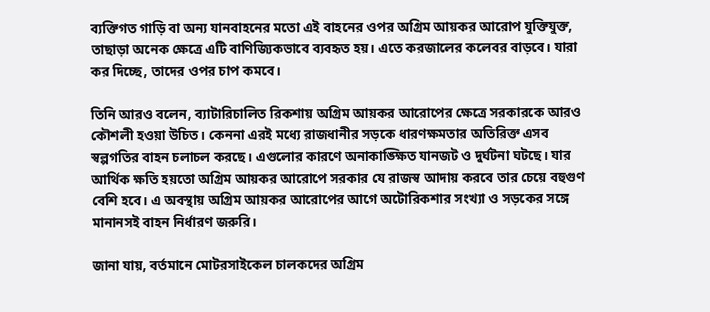ব্যক্তিগত গাড়ি বা অন্য যানবাহনের মতো এই বাহনের ওপর অগ্রিম আয়কর আরোপ যুক্তিযুক্ত, তাছাড়া অনেক ক্ষেত্রে এটি বাণিজ্যিকভাবে ব্যবহৃত হয়। এতে করজালের কলেবর বাড়বে। যারা কর দিচ্ছে, তাদের ওপর চাপ কমবে।

তিনি আরও বলেন, ব্যাটারিচালিত রিকশায় অগ্রিম আয়কর আরোপের ক্ষেত্রে সরকারকে আরও কৌশলী হওয়া উচিত। কেননা এরই মধ্যে রাজধানীর সড়কে ধারণক্ষমতার অতিরিক্ত এসব স্বল্পগতির বাহন চলাচল করছে। এগুলোর কারণে অনাকাঙ্ক্ষিত যানজট ও দুর্ঘটনা ঘটছে। যার আর্থিক ক্ষতি হয়তো অগ্রিম আয়কর আরোপে সরকার যে রাজস্ব আদায় করবে তার চেয়ে বহুগুণ বেশি হবে। এ অবস্থায় অগ্রিম আয়কর আরোপের আগে অটোরিকশার সংখ্যা ও সড়কের সঙ্গে মানানসই বাহন নির্ধারণ জরুরি।

জানা যায়, বর্তমানে মোটরসাইকেল চালকদের অগ্রিম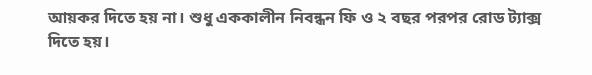আয়কর দিতে হয় না। শুধু এককালীন নিবন্ধন ফি ও ২ বছর পরপর রোড ট্যাক্স দিতে হয়।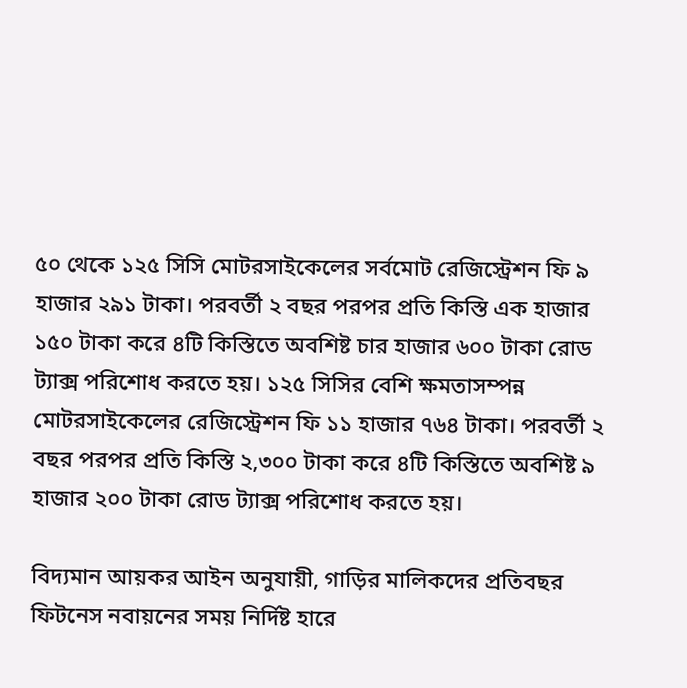৫০ থেকে ১২৫ সিসি মোটরসাইকেলের সর্বমোট রেজিস্ট্রেশন ফি ৯ হাজার ২৯১ টাকা। পরবর্তী ২ বছর পরপর প্রতি কিস্তি এক হাজার ১৫০ টাকা করে ৪টি কিস্তিতে অবশিষ্ট চার হাজার ৬০০ টাকা রোড ট্যাক্স পরিশোধ করতে হয়। ১২৫ সিসির বেশি ক্ষমতাসম্পন্ন মোটরসাইকেলের রেজিস্ট্রেশন ফি ১১ হাজার ৭৬৪ টাকা। পরবর্তী ২ বছর পরপর প্রতি কিস্তি ২,৩০০ টাকা করে ৪টি কিস্তিতে অবশিষ্ট ৯ হাজার ২০০ টাকা রোড ট্যাক্স পরিশোধ করতে হয়।

বিদ্যমান আয়কর আইন অনুযায়ী, গাড়ির মালিকদের প্রতিবছর ফিটনেস নবায়নের সময় নির্দিষ্ট হারে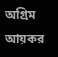অগ্রিম আয়কর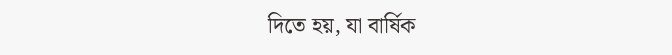দিতে হয়, যা বার্ষিক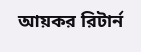আয়কর রিটার্ন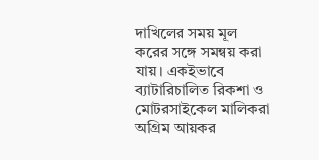দাখিলের সময় মূল করের সঙ্গে সমন্বয় করা যায়। একইভাবে ব্যাটারিচালিত রিকশা ও মোটরসাইকেল মালিকরা অগ্রিম আয়কর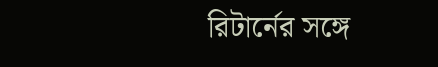রিটার্নের সঙ্গে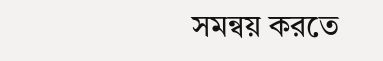সমন্বয় করতে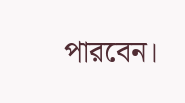পারবেন।